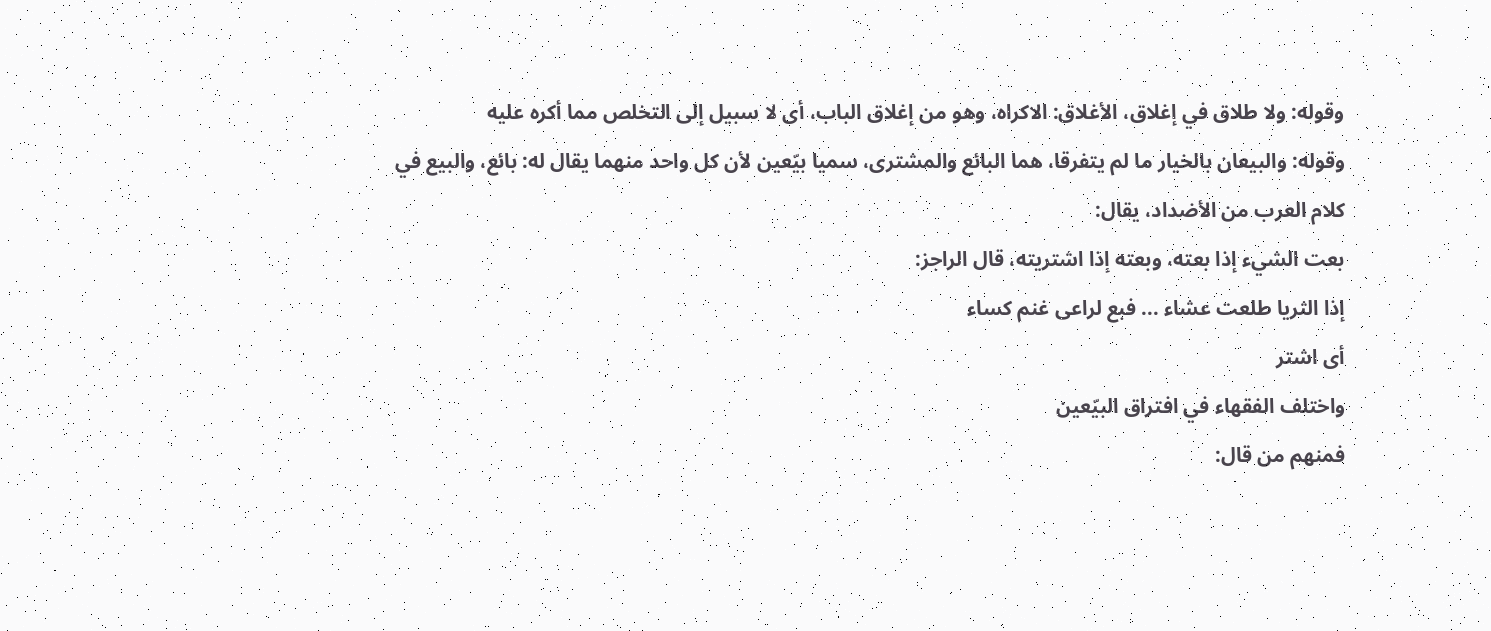وقوله: ولا طلاق في إغلاق، الأغلاق: الاكراه، وهو من إغلاق الباب، أى لا سبيل إلى التخلص مما أكره عليه
وقوله: والبيعان بالخيار ما لم يتفرقا، هما البائع والمشترى، سميا بيّعين لأن كل واحد منهما يقال له: بائع، والبيع في كلام العرب من الأضداد، يقال:
بعت الشيء إذا بعته، وبعته إذا اشتريته، قال الراجز:
إذا الثريا طلعت عشاء ... فبع لراعى غنم كساء
أى اشتر
واختلف الفقهاء في افتراق البيّعين
فمنهم من قال: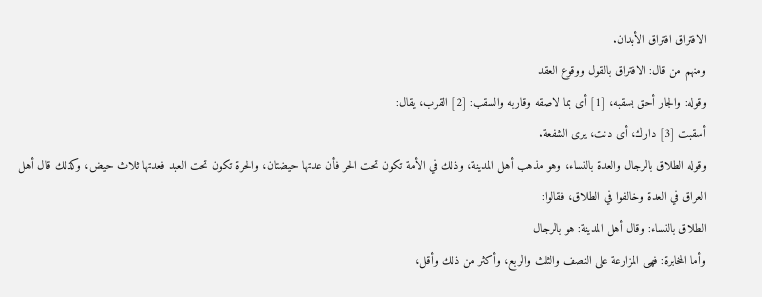الافتراق افتراق الأبدان.
ومنهم من قال: الافتراق بالقول ووقوع العقد
وقوله: والجار أحق بسقبه، [1] أى بما لاصقه وقاربه والسقب: [2] القرب، يقال:
أسقبت [3] دارك، أى دنت، يرى الشفعة.
وقوله الطلاق بالرجال والعدة بالنساء، وهو مذهب أهل المدينة، وذلك في الأمة تكون تحت الحر فأن عدتها حيضتان، والحرة تكون تحت العبد فعدتها ثلاث حيض، وكذلك قال أهل العراق في العدة وخالفوا في الطلاق، فقالوا:
الطلاق بالنساء: وقال أهل المدينة: هو بالرجال
وأما المخابرة: فهى المزارعة على النصف والثلث والربع، وأكثر من ذلك وأقل،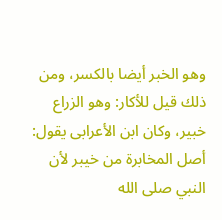وهو الخبر أيضا بالكسر، ومن ذلك قيل للأكار: وهو الزراع خبير، وكان ابن الأعرابى يقول: أصل المخابرة من خيبر لأن النبي صلى الله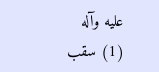عليه وآله
(1) سقب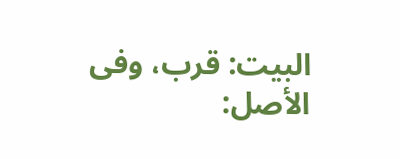البيت: قرب، وفى الأصل: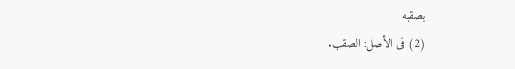بصقبه
(2) فى الأصل: الصقب.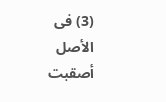(3) فى الأصل أصقبت